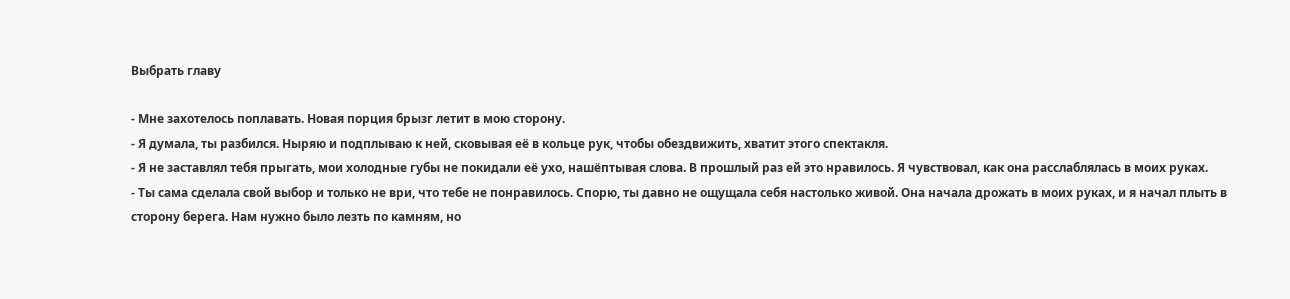Выбрать главу

- Мне захотелось поплавать. Новая порция брызг летит в мою сторону.
- Я думала, ты разбился. Ныряю и подплываю к ней, сковывая её в кольце рук, чтобы обездвижить, хватит этого спектакля.
- Я не заставлял тебя прыгать, мои холодные губы не покидали её ухо, нашёптывая слова. В прошлый раз ей это нравилось. Я чувствовал, как она расслаблялась в моих руках.
- Ты сама сделала свой выбор и только не ври, что тебе не понравилось. Спорю, ты давно не ощущала себя настолько живой. Она начала дрожать в моих руках, и я начал плыть в сторону берега. Нам нужно было лезть по камням, но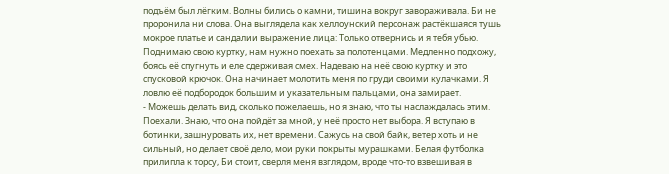подъём был лёгким. Волны бились о камни, тишина вокруг завораживала. Би не проронила ни слова. Она выглядела как хеллоунский персонаж растёкшаяся тушь мокрое платье и сандалии выражение лица: Только отвернись и я тебя убью. Поднимаю свою куртку, нам нужно поехать за полотенцами. Медленно подхожу, боясь её спугнуть и еле сдерживая смех. Надеваю на неё свою куртку и это спусковой крючок. Она начинает молотить меня по груди своими кулачками. Я ловлю её подбородок большим и указательным пальцами, она замирает.
- Можешь делать вид, сколько пожелаешь, но я знаю, что ты наслаждалась этим. Поехали. Знаю, что она пойдёт за мной, у неё просто нет выбора. Я вступаю в ботинки, зашнуровать их, нет времени. Сажусь на свой байк, ветер хоть и не сильный, но делает своё дело, мои руки покрыты мурашками. Белая футболка прилипла к торсу, Би стоит, сверля меня взглядом, вроде что-то взвешивая в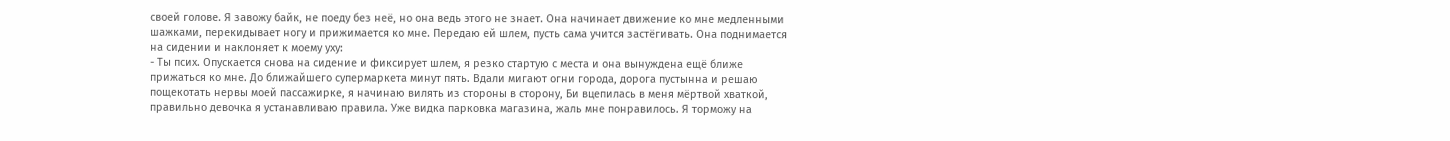своей голове. Я завожу байк, не поеду без неё, но она ведь этого не знает. Она начинает движение ко мне медленными шажками, перекидывает ногу и прижимается ко мне. Передаю ей шлем, пусть сама учится застёгивать. Она поднимается на сидении и наклоняет к моему уху:
- Ты псих. Опускается снова на сидение и фиксирует шлем, я резко стартую с места и она вынуждена ещё ближе прижаться ко мне. До ближайшего супермаркета минут пять. Вдали мигают огни города, дорога пустынна и решаю пощекотать нервы моей пассажирке, я начинаю вилять из стороны в сторону, Би вцепилась в меня мёртвой хваткой, правильно девочка я устанавливаю правила. Уже видка парковка магазина, жаль мне понравилось. Я торможу на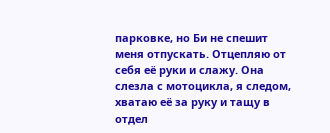парковке, но Би не спешит меня отпускать. Отцепляю от себя её руки и слажу. Она слезла с мотоцикла, я следом, хватаю её за руку и тащу в отдел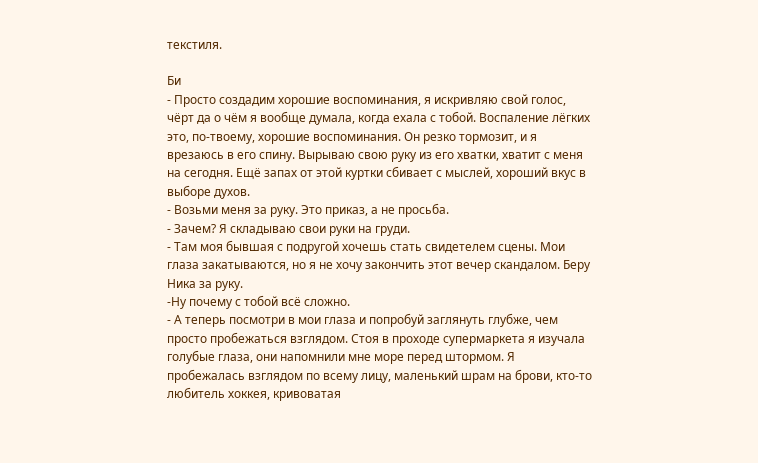текстиля.

Би
- Просто создадим хорошие воспоминания, я искривляю свой голос, чёрт да о чём я вообще думала, когда ехала с тобой. Воспаление лёгких это, по-твоему, хорошие воспоминания. Он резко тормозит, и я врезаюсь в его спину. Вырываю свою руку из его хватки, хватит с меня на сегодня. Ещё запах от этой куртки сбивает с мыслей, хороший вкус в выборе духов.
- Возьми меня за руку. Это приказ, а не просьба.
- Зачем? Я складываю свои руки на груди.
- Там моя бывшая с подругой хочешь стать свидетелем сцены. Мои глаза закатываются, но я не хочу закончить этот вечер скандалом. Беру Ника за руку.
-Ну почему с тобой всё сложно.
- А теперь посмотри в мои глаза и попробуй заглянуть глубже, чем просто пробежаться взглядом. Стоя в проходе супермаркета я изучала голубые глаза, они напомнили мне море перед штормом. Я пробежалась взглядом по всему лицу, маленький шрам на брови, кто-то любитель хоккея, кривоватая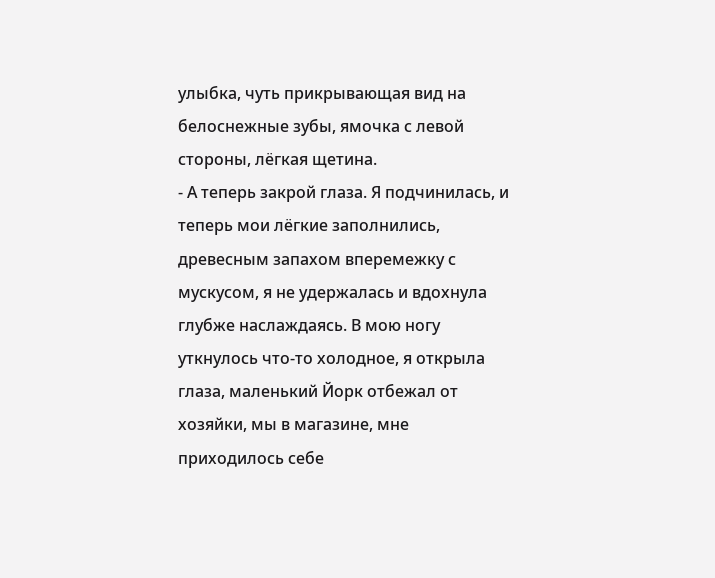улыбка, чуть прикрывающая вид на белоснежные зубы, ямочка с левой стороны, лёгкая щетина.
- А теперь закрой глаза. Я подчинилась, и теперь мои лёгкие заполнились, древесным запахом вперемежку с мускусом, я не удержалась и вдохнула глубже наслаждаясь. В мою ногу уткнулось что-то холодное, я открыла глаза, маленький Йорк отбежал от хозяйки, мы в магазине, мне приходилось себе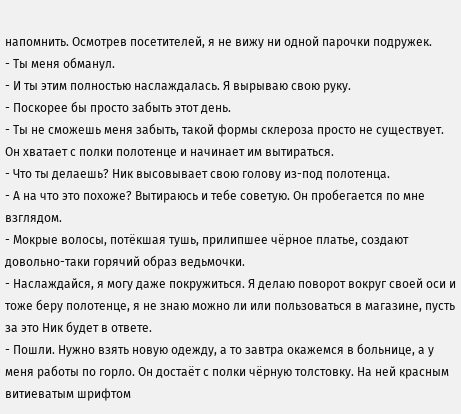напомнить. Осмотрев посетителей, я не вижу ни одной парочки подружек.
- Ты меня обманул.
- И ты этим полностью наслаждалась. Я вырываю свою руку.
- Поскорее бы просто забыть этот день.
- Ты не сможешь меня забыть, такой формы склероза просто не существует. Он хватает с полки полотенце и начинает им вытираться.
- Что ты делаешь? Ник высовывает свою голову из-под полотенца.
- А на что это похоже? Вытираюсь и тебе советую. Он пробегается по мне взглядом.
- Мокрые волосы, потёкшая тушь, прилипшее чёрное платье, создают довольно-таки горячий образ ведьмочки.
- Наслаждайся, я могу даже покружиться. Я делаю поворот вокруг своей оси и тоже беру полотенце, я не знаю можно ли или пользоваться в магазине, пусть за это Ник будет в ответе.
- Пошли. Нужно взять новую одежду, а то завтра окажемся в больнице, а у меня работы по горло. Он достаёт с полки чёрную толстовку. На ней красным витиеватым шрифтом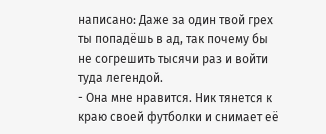написано: Даже за один твой грех ты попадёшь в ад, так почему бы не согрешить тысячи раз и войти туда легендой.
- Она мне нравится. Ник тянется к краю своей футболки и снимает её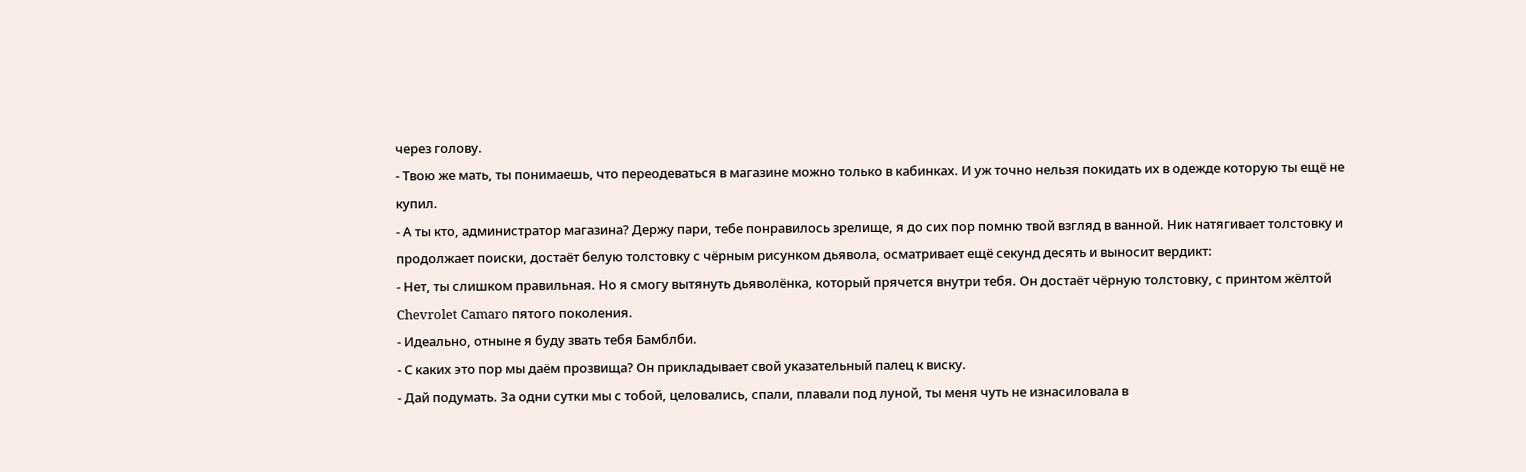через голову.
- Твою же мать, ты понимаешь, что переодеваться в магазине можно только в кабинках. И уж точно нельзя покидать их в одежде которую ты ещё не купил.
- А ты кто, администратор магазина? Держу пари, тебе понравилось зрелище, я до сих пор помню твой взгляд в ванной. Ник натягивает толстовку и продолжает поиски, достаёт белую толстовку с чёрным рисунком дьявола, осматривает ещё секунд десять и выносит вердикт:
- Нет, ты слишком правильная. Но я смогу вытянуть дьяволёнка, который прячется внутри тебя. Он достаёт чёрную толстовку, с принтом жёлтой Chevrolet Camaro пятого поколения.
- Идеально, отныне я буду звать тебя Бамблби.
- С каких это пор мы даём прозвища? Он прикладывает свой указательный палец к виску.
- Дай подумать. За одни сутки мы с тобой, целовались, спали, плавали под луной, ты меня чуть не изнасиловала в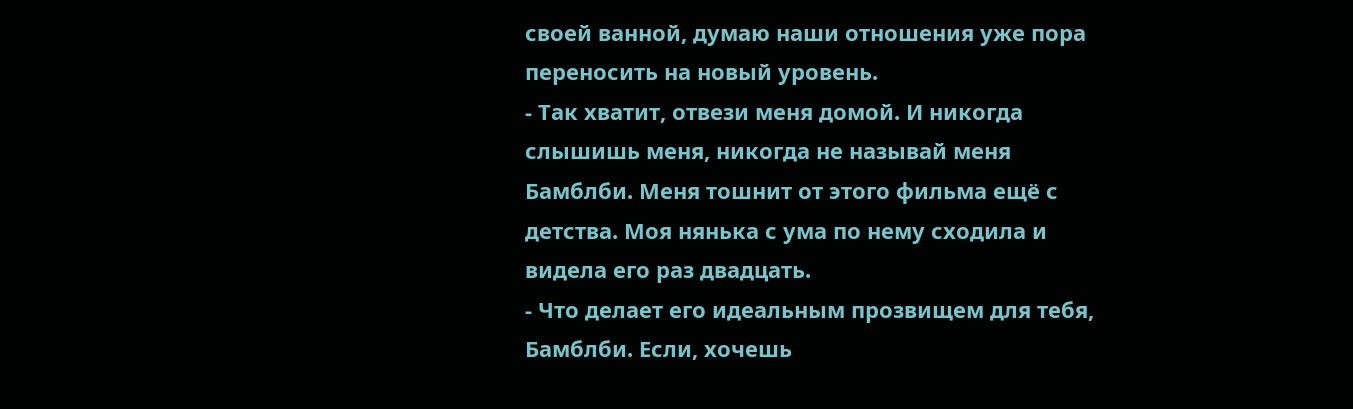своей ванной, думаю наши отношения уже пора переносить на новый уровень.
- Так хватит, отвези меня домой. И никогда слышишь меня, никогда не называй меня Бамблби. Меня тошнит от этого фильма ещё с детства. Моя нянька с ума по нему сходила и видела его раз двадцать.
- Что делает его идеальным прозвищем для тебя, Бамблби. Если, хочешь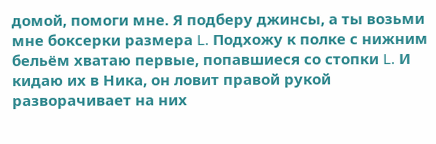домой, помоги мне. Я подберу джинсы, а ты возьми мне боксерки размера L. Подхожу к полке с нижним бельём хватаю первые, попавшиеся со стопки L. И кидаю их в Ника, он ловит правой рукой разворачивает на них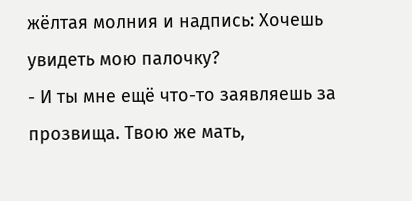жёлтая молния и надпись: Хочешь увидеть мою палочку?
- И ты мне ещё что-то заявляешь за прозвища. Твою же мать,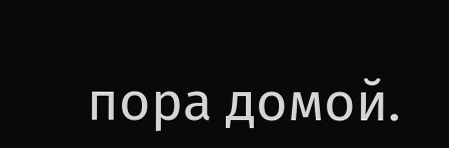пора домой.